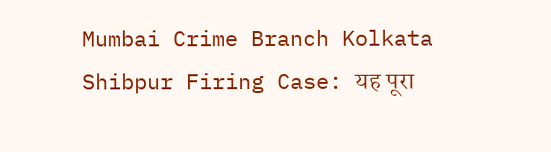Mumbai Crime Branch Kolkata Shibpur Firing Case: यह पूरा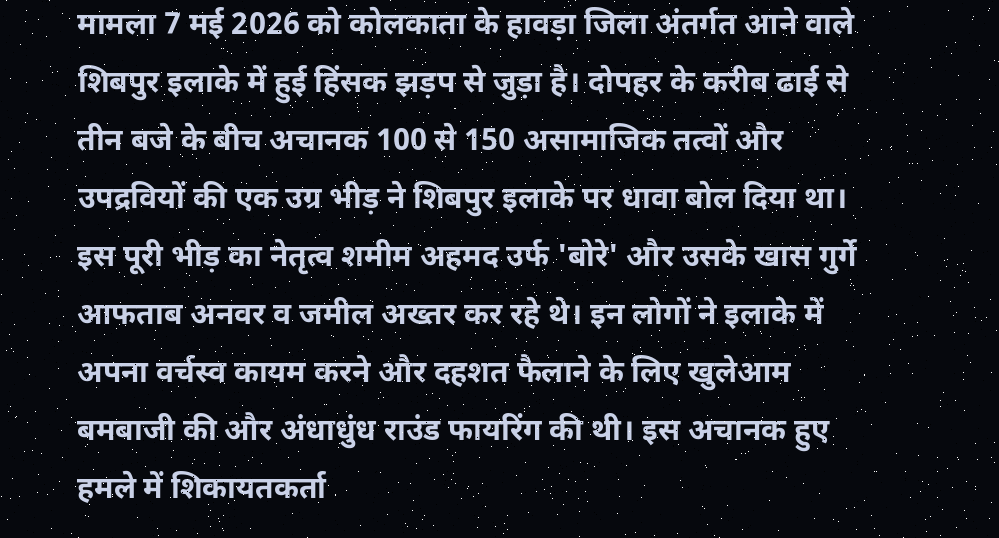मामला 7 मई 2026 को कोलकाता के हावड़ा जिला अंतर्गत आने वाले शिबपुर इलाके में हुई हिंसक झड़प से जुड़ा है। दोपहर के करीब ढाई से तीन बजे के बीच अचानक 100 से 150 असामाजिक तत्वों और उपद्रवियों की एक उग्र भीड़ ने शिबपुर इलाके पर धावा बोल दिया था। इस पूरी भीड़ का नेतृत्व शमीम अहमद उर्फ 'बोरे' और उसके खास गुर्गे आफताब अनवर व जमील अख्तर कर रहे थे। इन लोगों ने इलाके में अपना वर्चस्व कायम करने और दहशत फैलाने के लिए खुलेआम बमबाजी की और अंधाधुंध राउंड फायरिंग की थी। इस अचानक हुए हमले में शिकायतकर्ता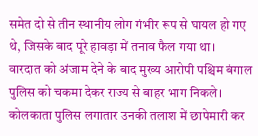समेत दो से तीन स्थानीय लोग गंभीर रूप से घायल हो गए थे, जिसके बाद पूरे हावड़ा में तनाव फैल गया था।
वारदात को अंजाम देने के बाद मुख्य आरोपी पश्चिम बंगाल पुलिस को चकमा देकर राज्य से बाहर भाग निकले। कोलकाता पुलिस लगातार उनकी तलाश में छापेमारी कर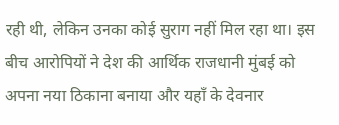रही थी, लेकिन उनका कोई सुराग नहीं मिल रहा था। इस बीच आरोपियों ने देश की आर्थिक राजधानी मुंबई को अपना नया ठिकाना बनाया और यहाँ के देवनार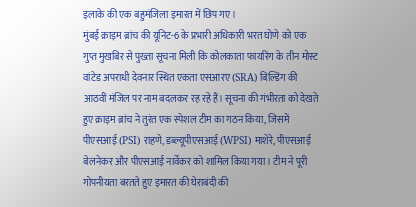इलाके की एक बहुमंजिला इमारत में छिप गए।
मुंबई क्राइम ब्रांच की यूनिट-6 के प्रभारी अधिकारी भरत घोणे को एक गुप्त मुखबिर से पुख्ता सूचना मिली कि कोलकाता फायरिंग के तीन मोस्ट वांटेड अपराधी देवनार स्थित एकता एसआरए (SRA) बिल्डिंग की आठवीं मंजिल पर नाम बदलकर रह रहे हैं। सूचना की गंभीरता को देखते हुए क्राइम ब्रांच ने तुरंत एक स्पेशल टीम का गठन किया, जिसमें पीएसआई (PSI) राहणे, डब्ल्यूपीएसआई (WPSI) माशेरे, पीएसआई बेलनेकर और पीएसआई नार्वेकर को शामिल किया गया। टीम ने पूरी गोपनीयता बरतते हुए इमारत की घेराबंदी की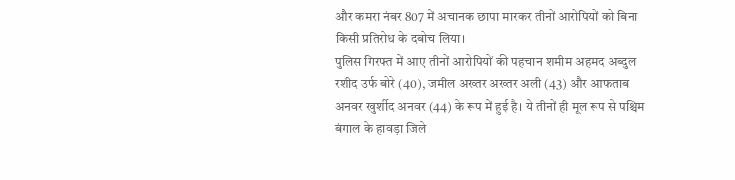और कमरा नंबर 807 में अचानक छापा मारकर तीनों आरोपियों को बिना किसी प्रतिरोध के दबोच लिया।
पुलिस गिरफ्त में आए तीनों आरोपियों की पहचान शमीम अहमद अब्दुल रशीद उर्फ बोरे (40), जमील अख्तर अख्तर अली (43) और आफताब अनवर खुर्शीद अनवर (44) के रूप में हुई है। ये तीनों ही मूल रूप से पश्चिम बंगाल के हावड़ा जिले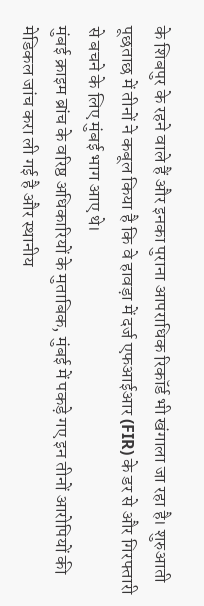के शिबपुर के रहने वाले हैं और इनका पुराना आपराधिक रिकॉर्ड भी खंगाला जा रहा है। शुरुआती पूछताछ में तीनों ने कबूल किया है कि वे हावड़ा में दर्ज एफआईआर (FIR) के डर से और गिरफ्तारी से बचने के लिए मुंबई भाग आए थे।
मुंबई क्राइम ब्रांच के वरिष्ठ अधिकारियों के मुताबिक, मुंबई में पकड़े गए इन तीनों आरोपियों की मेडिकल जांच करा ली गई है और स्थानीय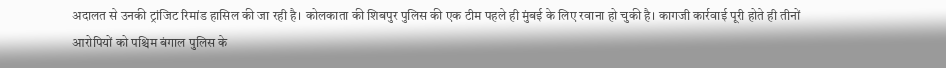अदालत से उनकी ट्रांजिट रिमांड हासिल की जा रही है। कोलकाता की शिबपुर पुलिस की एक टीम पहले ही मुंबई के लिए रवाना हो चुकी है। कागजी कार्रवाई पूरी होते ही तीनों आरोपियों को पश्चिम बंगाल पुलिस के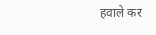हवाले कर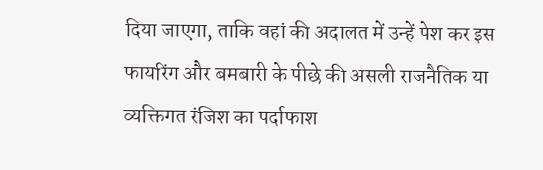दिया जाएगा, ताकि वहां की अदालत में उन्हें पेश कर इस फायरिंग और बमबारी के पीछे की असली राजनैतिक या व्यक्तिगत रंजिश का पर्दाफाश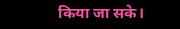किया जा सके।